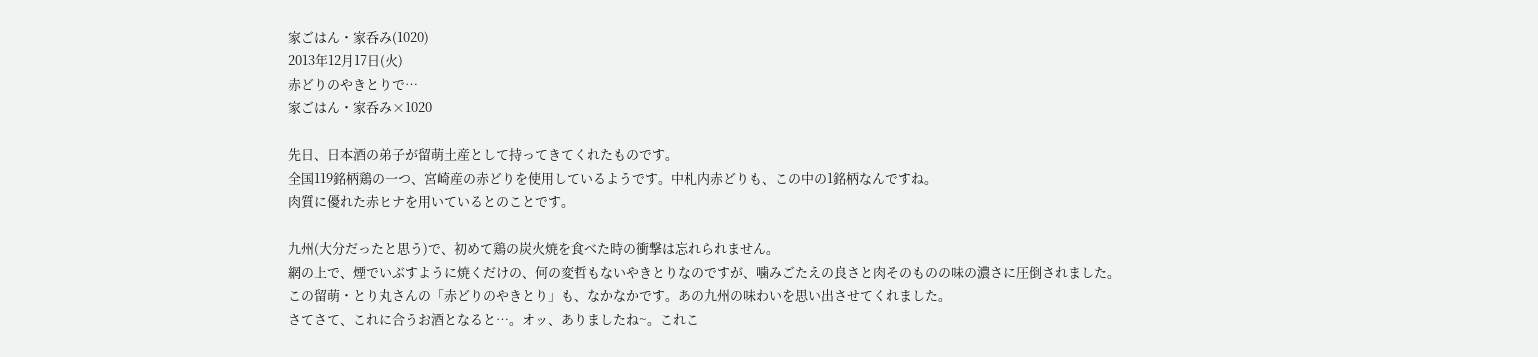家ごはん・家呑み(1020)
2013年12月17日(火)
赤どりのやきとりで…
家ごはん・家呑み×1020

先日、日本酒の弟子が留萌土産として持ってきてくれたものです。
全国119銘柄鶏の一つ、宮崎産の赤どりを使用しているようです。中札内赤どりも、この中の1銘柄なんですね。
肉質に優れた赤ヒナを用いているとのことです。

九州(大分だったと思う)で、初めて鶏の炭火焼を食べた時の衝撃は忘れられません。
網の上で、煙でいぶすように焼くだけの、何の変哲もないやきとりなのですが、噛みごたえの良さと肉そのものの味の濃さに圧倒されました。
この留萌・とり丸さんの「赤どりのやきとり」も、なかなかです。あの九州の味わいを思い出させてくれました。
さてさて、これに合うお酒となると…。オッ、ありましたね~。これこ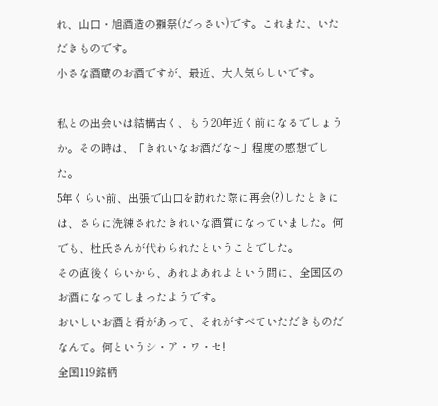れ、山口・旭酒造の獺祭(だっさい)です。これまた、いただきものです。
小さな酒蔵のお酒ですが、最近、大人気らしいです。

私との出会いは結構古く、もう20年近く前になるでしょうか。その時は、「きれいなお酒だな~」程度の感想でした。
5年くらい前、出張で山口を訪れた際に再会(?)したときには、さらに洗練されたきれいな酒質になっていました。何でも、杜氏さんが代わられたということでした。
その直後くらいから、あれよあれよという間に、全国区のお酒になってしまったようです。
おいしいお酒と肴があって、それがすべていただきものだなんて。何というシ・ア・ワ・セ!
全国119銘柄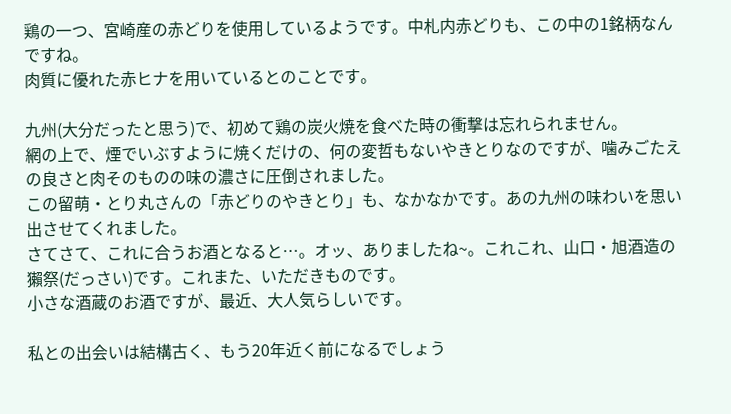鶏の一つ、宮崎産の赤どりを使用しているようです。中札内赤どりも、この中の1銘柄なんですね。
肉質に優れた赤ヒナを用いているとのことです。

九州(大分だったと思う)で、初めて鶏の炭火焼を食べた時の衝撃は忘れられません。
網の上で、煙でいぶすように焼くだけの、何の変哲もないやきとりなのですが、噛みごたえの良さと肉そのものの味の濃さに圧倒されました。
この留萌・とり丸さんの「赤どりのやきとり」も、なかなかです。あの九州の味わいを思い出させてくれました。
さてさて、これに合うお酒となると…。オッ、ありましたね~。これこれ、山口・旭酒造の獺祭(だっさい)です。これまた、いただきものです。
小さな酒蔵のお酒ですが、最近、大人気らしいです。

私との出会いは結構古く、もう20年近く前になるでしょう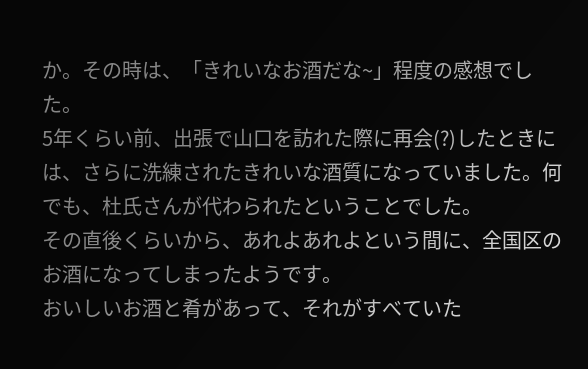か。その時は、「きれいなお酒だな~」程度の感想でした。
5年くらい前、出張で山口を訪れた際に再会(?)したときには、さらに洗練されたきれいな酒質になっていました。何でも、杜氏さんが代わられたということでした。
その直後くらいから、あれよあれよという間に、全国区のお酒になってしまったようです。
おいしいお酒と肴があって、それがすべていた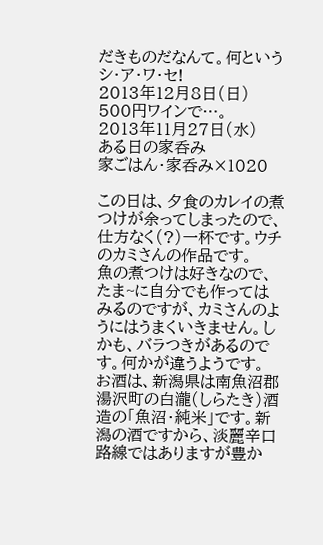だきものだなんて。何というシ・ア・ワ・セ!
2013年12月8日(日)
500円ワインで…。
2013年11月27日(水)
ある日の家呑み
家ごはん・家呑み×1020

この日は、夕食のカレイの煮つけが余ってしまったので、仕方なく(?)一杯です。ウチのカミさんの作品です。
魚の煮つけは好きなので、たま~に自分でも作ってはみるのですが、カミさんのようにはうまくいきません。しかも、バラつきがあるのです。何かが違うようです。
お酒は、新潟県は南魚沼郡湯沢町の白瀧(しらたき)酒造の「魚沼・純米」です。新潟の酒ですから、淡麗辛口路線ではありますが豊か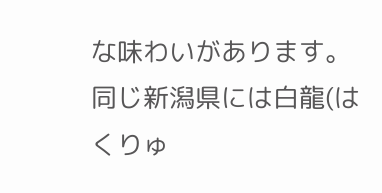な味わいがあります。
同じ新潟県には白龍(はくりゅ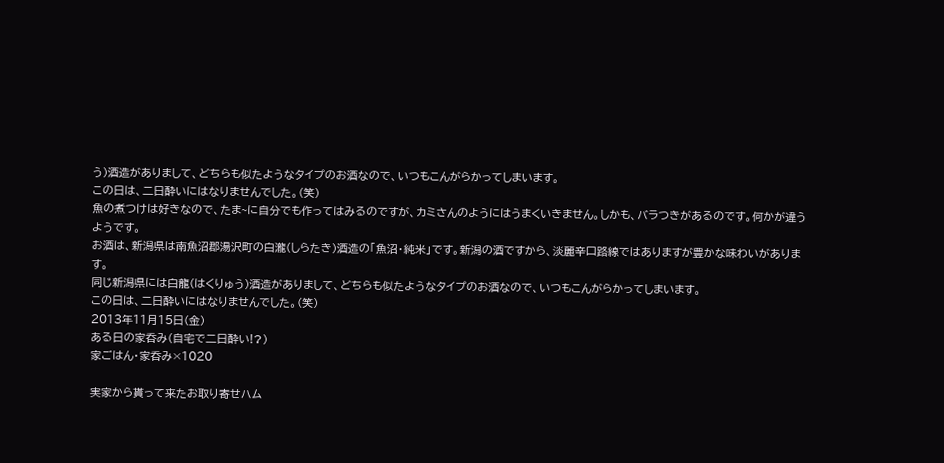う)酒造がありまして、どちらも似たようなタイプのお酒なので、いつもこんがらかってしまいます。
この日は、二日酔いにはなりませんでした。(笑)
魚の煮つけは好きなので、たま~に自分でも作ってはみるのですが、カミさんのようにはうまくいきません。しかも、バラつきがあるのです。何かが違うようです。
お酒は、新潟県は南魚沼郡湯沢町の白瀧(しらたき)酒造の「魚沼・純米」です。新潟の酒ですから、淡麗辛口路線ではありますが豊かな味わいがあります。
同じ新潟県には白龍(はくりゅう)酒造がありまして、どちらも似たようなタイプのお酒なので、いつもこんがらかってしまいます。
この日は、二日酔いにはなりませんでした。(笑)
2013年11月15日(金)
ある日の家呑み(自宅で二日酔い!?)
家ごはん・家呑み×1020

実家から貰って来たお取り寄せハム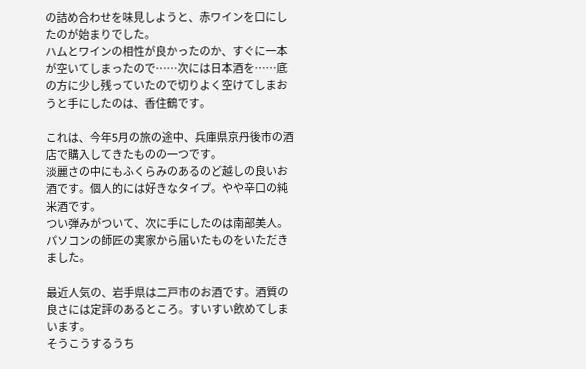の詰め合わせを味見しようと、赤ワインを口にしたのが始まりでした。
ハムとワインの相性が良かったのか、すぐに一本が空いてしまったので……次には日本酒を……底の方に少し残っていたので切りよく空けてしまおうと手にしたのは、香住鶴です。

これは、今年5月の旅の途中、兵庫県京丹後市の酒店で購入してきたものの一つです。
淡麗さの中にもふくらみのあるのど越しの良いお酒です。個人的には好きなタイプ。やや辛口の純米酒です。
つい弾みがついて、次に手にしたのは南部美人。パソコンの師匠の実家から届いたものをいただきました。

最近人気の、岩手県は二戸市のお酒です。酒質の良さには定評のあるところ。すいすい飲めてしまいます。
そうこうするうち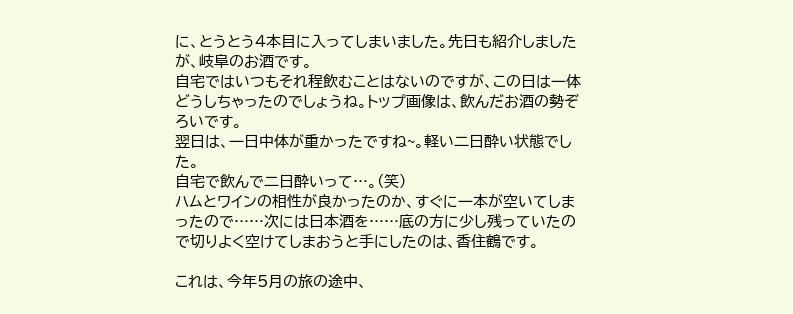に、とうとう4本目に入ってしまいました。先日も紹介しましたが、岐阜のお酒です。
自宅ではいつもそれ程飲むことはないのですが、この日は一体どうしちゃったのでしょうね。トップ画像は、飲んだお酒の勢ぞろいです。
翌日は、一日中体が重かったですね~。軽い二日酔い状態でした。
自宅で飲んで二日酔いって…。(笑)
ハムとワインの相性が良かったのか、すぐに一本が空いてしまったので……次には日本酒を……底の方に少し残っていたので切りよく空けてしまおうと手にしたのは、香住鶴です。

これは、今年5月の旅の途中、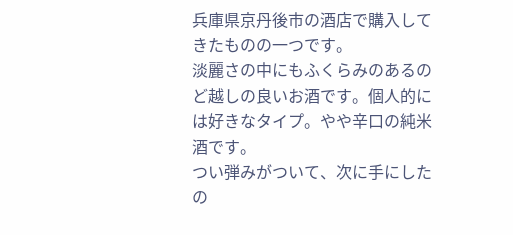兵庫県京丹後市の酒店で購入してきたものの一つです。
淡麗さの中にもふくらみのあるのど越しの良いお酒です。個人的には好きなタイプ。やや辛口の純米酒です。
つい弾みがついて、次に手にしたの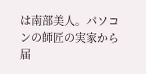は南部美人。パソコンの師匠の実家から届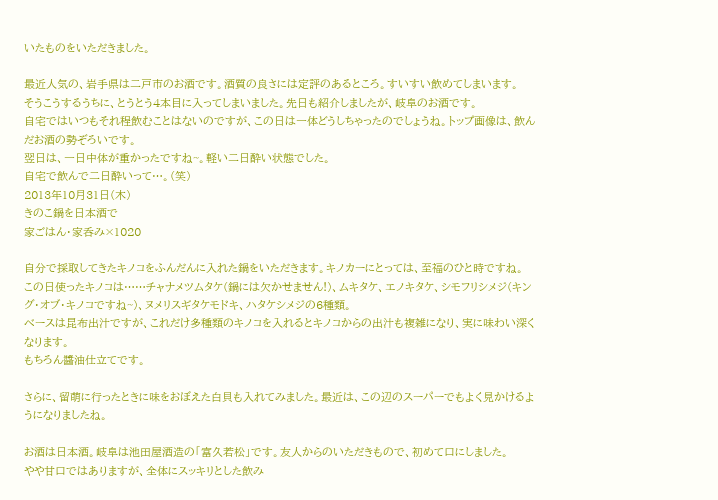いたものをいただきました。

最近人気の、岩手県は二戸市のお酒です。酒質の良さには定評のあるところ。すいすい飲めてしまいます。
そうこうするうちに、とうとう4本目に入ってしまいました。先日も紹介しましたが、岐阜のお酒です。
自宅ではいつもそれ程飲むことはないのですが、この日は一体どうしちゃったのでしょうね。トップ画像は、飲んだお酒の勢ぞろいです。
翌日は、一日中体が重かったですね~。軽い二日酔い状態でした。
自宅で飲んで二日酔いって…。(笑)
2013年10月31日(木)
きのこ鍋を日本酒で
家ごはん・家呑み×1020

自分で採取してきたキノコをふんだんに入れた鍋をいただきます。キノカーにとっては、至福のひと時ですね。
この日使ったキノコは……チャナメツムタケ(鍋には欠かせません!)、ムキタケ、エノキタケ、シモフリシメジ(キング・オブ・キノコですね~)、ヌメリスギタケモドキ、ハタケシメジの6種類。
べースは昆布出汁ですが、これだけ多種類のキノコを入れるとキノコからの出汁も複雑になり、実に味わい深くなります。
もちろん醬油仕立てです。

さらに、留萌に行ったときに味をおぼえた白貝も入れてみました。最近は、この辺のスーパーでもよく見かけるようになりましたね。

お酒は日本酒。岐阜は池田屋酒造の「富久若松」です。友人からのいただきもので、初めて口にしました。
やや甘口ではありますが、全体にスッキリとした飲み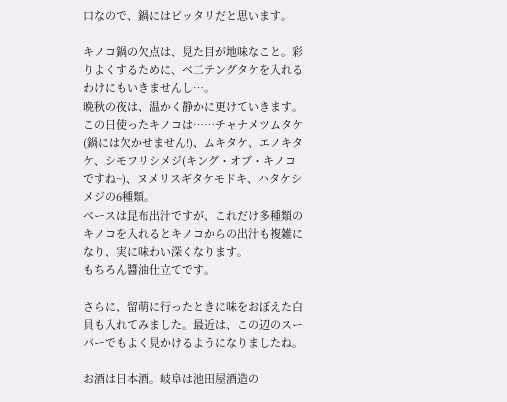口なので、鍋にはピッタリだと思います。

キノコ鍋の欠点は、見た目が地味なこと。彩りよくするために、ベ二テングタケを入れるわけにもいきませんし…。
晩秋の夜は、温かく静かに更けていきます。
この日使ったキノコは……チャナメツムタケ(鍋には欠かせません!)、ムキタケ、エノキタケ、シモフリシメジ(キング・オブ・キノコですね~)、ヌメリスギタケモドキ、ハタケシメジの6種類。
べースは昆布出汁ですが、これだけ多種類のキノコを入れるとキノコからの出汁も複雑になり、実に味わい深くなります。
もちろん醬油仕立てです。

さらに、留萌に行ったときに味をおぼえた白貝も入れてみました。最近は、この辺のスーパーでもよく見かけるようになりましたね。

お酒は日本酒。岐阜は池田屋酒造の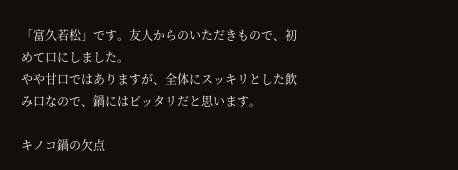「富久若松」です。友人からのいただきもので、初めて口にしました。
やや甘口ではありますが、全体にスッキリとした飲み口なので、鍋にはピッタリだと思います。

キノコ鍋の欠点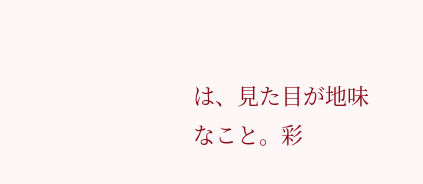は、見た目が地味なこと。彩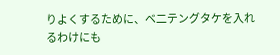りよくするために、ベ二テングタケを入れるわけにも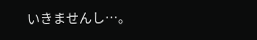いきませんし…。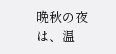晩秋の夜は、温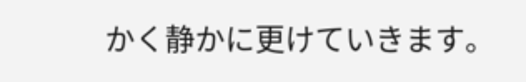かく静かに更けていきます。